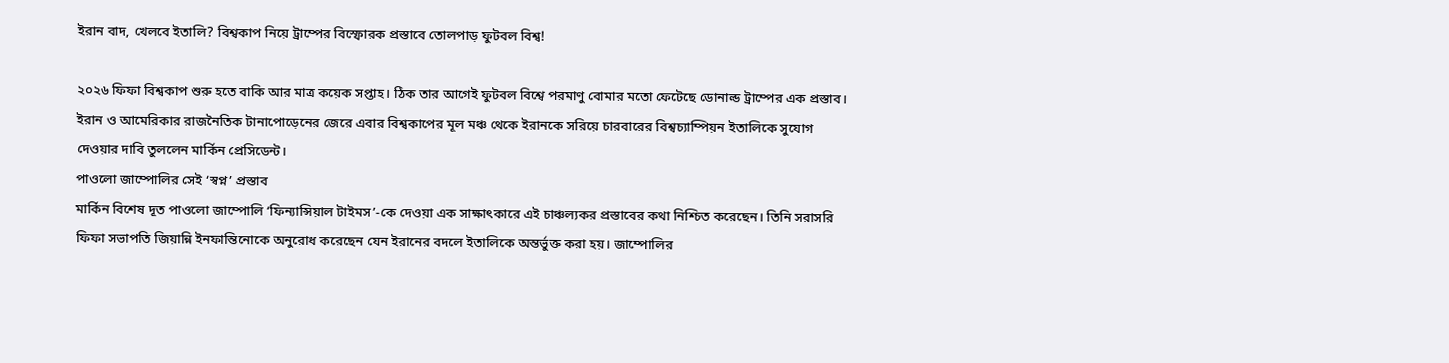ইরান বাদ, খেলবে ইতালি? বিশ্বকাপ নিয়ে ট্রাম্পের বিস্ফোরক প্রস্তাবে তোলপাড় ফুটবল বিশ্ব!

২০২৬ ফিফা বিশ্বকাপ শুরু হতে বাকি আর মাত্র কয়েক সপ্তাহ। ঠিক তার আগেই ফুটবল বিশ্বে পরমাণু বোমার মতো ফেটেছে ডোনাল্ড ট্রাম্পের এক প্রস্তাব। ইরান ও আমেরিকার রাজনৈতিক টানাপোড়েনের জেরে এবার বিশ্বকাপের মূল মঞ্চ থেকে ইরানকে সরিয়ে চারবারের বিশ্বচ্যাম্পিয়ন ইতালিকে সুযোগ দেওয়ার দাবি তুললেন মার্কিন প্রেসিডেন্ট।
পাওলো জাম্পোলির সেই ‘স্বপ্ন’ প্রস্তাব
মার্কিন বিশেষ দূত পাওলো জাম্পোলি ‘ফিন্যান্সিয়াল টাইমস’-কে দেওয়া এক সাক্ষাৎকারে এই চাঞ্চল্যকর প্রস্তাবের কথা নিশ্চিত করেছেন। তিনি সরাসরি ফিফা সভাপতি জিয়ান্নি ইনফান্তিনোকে অনুরোধ করেছেন যেন ইরানের বদলে ইতালিকে অন্তর্ভুক্ত করা হয়। জাম্পোলির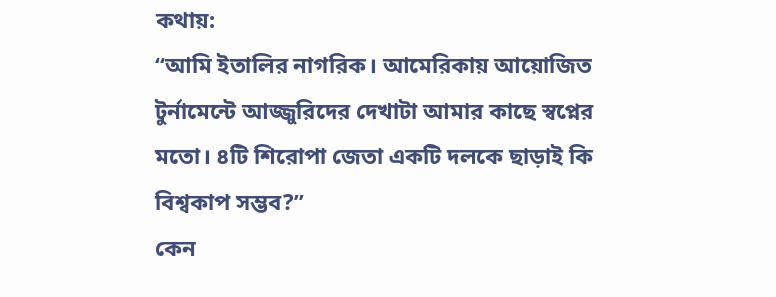কথায়:
“আমি ইতালির নাগরিক। আমেরিকায় আয়োজিত টুর্নামেন্টে আজ্জুরিদের দেখাটা আমার কাছে স্বপ্নের মতো। ৪টি শিরোপা জেতা একটি দলকে ছাড়াই কি বিশ্বকাপ সম্ভব?”
কেন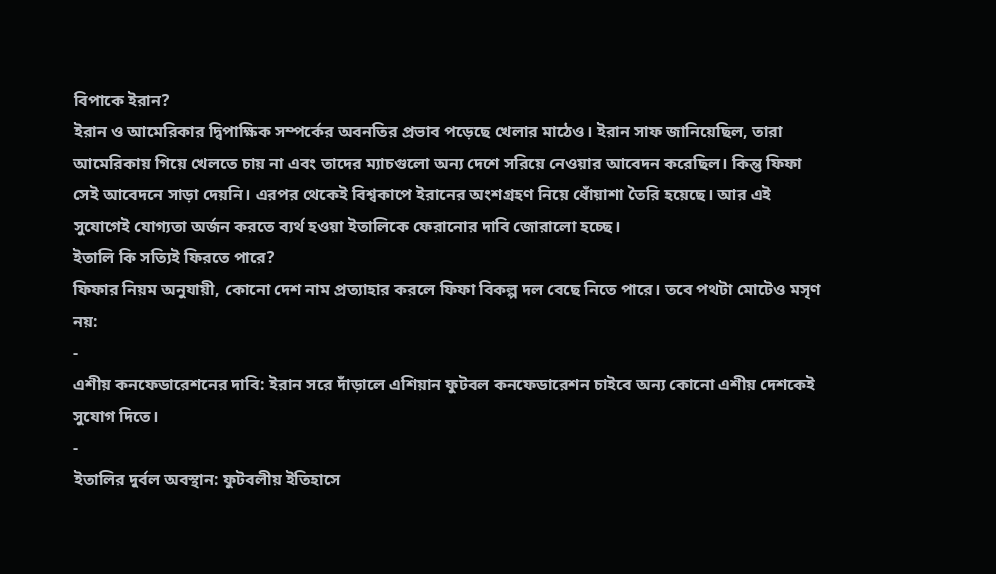বিপাকে ইরান?
ইরান ও আমেরিকার দ্বিপাক্ষিক সম্পর্কের অবনতির প্রভাব পড়েছে খেলার মাঠেও। ইরান সাফ জানিয়েছিল, তারা আমেরিকায় গিয়ে খেলতে চায় না এবং তাদের ম্যাচগুলো অন্য দেশে সরিয়ে নেওয়ার আবেদন করেছিল। কিন্তু ফিফা সেই আবেদনে সাড়া দেয়নি। এরপর থেকেই বিশ্বকাপে ইরানের অংশগ্রহণ নিয়ে ধোঁয়াশা তৈরি হয়েছে। আর এই সুযোগেই যোগ্যতা অর্জন করতে ব্যর্থ হওয়া ইতালিকে ফেরানোর দাবি জোরালো হচ্ছে।
ইতালি কি সত্যিই ফিরতে পারে?
ফিফার নিয়ম অনুযায়ী, কোনো দেশ নাম প্রত্যাহার করলে ফিফা বিকল্প দল বেছে নিতে পারে। তবে পথটা মোটেও মসৃণ নয়:
-
এশীয় কনফেডারেশনের দাবি: ইরান সরে দাঁড়ালে এশিয়ান ফুটবল কনফেডারেশন চাইবে অন্য কোনো এশীয় দেশকেই সুযোগ দিতে।
-
ইতালির দুর্বল অবস্থান: ফুটবলীয় ইতিহাসে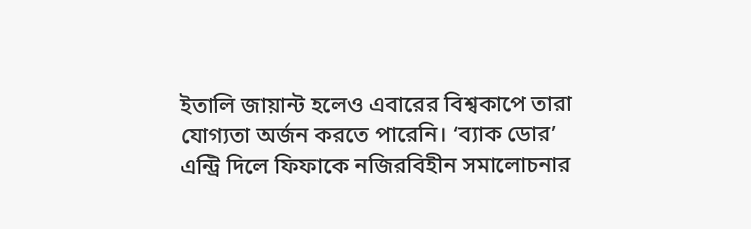ইতালি জায়ান্ট হলেও এবারের বিশ্বকাপে তারা যোগ্যতা অর্জন করতে পারেনি। ‘ব্যাক ডোর’ এন্ট্রি দিলে ফিফাকে নজিরবিহীন সমালোচনার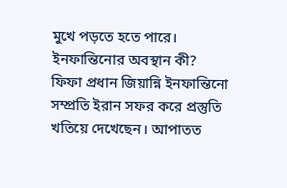মুখে পড়তে হতে পারে।
ইনফান্তিনোর অবস্থান কী?
ফিফা প্রধান জিয়ান্নি ইনফান্তিনো সম্প্রতি ইরান সফর করে প্রস্তুতি খতিয়ে দেখেছেন। আপাতত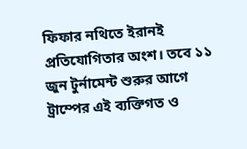ফিফার নথিতে ইরানই প্রতিযোগিতার অংশ। তবে ১১ জুন টুর্নামেন্ট শুরুর আগে ট্রাম্পের এই ব্যক্তিগত ও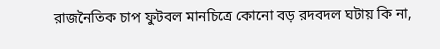রাজনৈতিক চাপ ফুটবল মানচিত্রে কোনো বড় রদবদল ঘটায় কি না,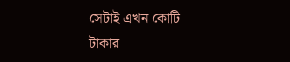সেটাই এখন কোটি টাকার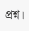প্রশ্ন।